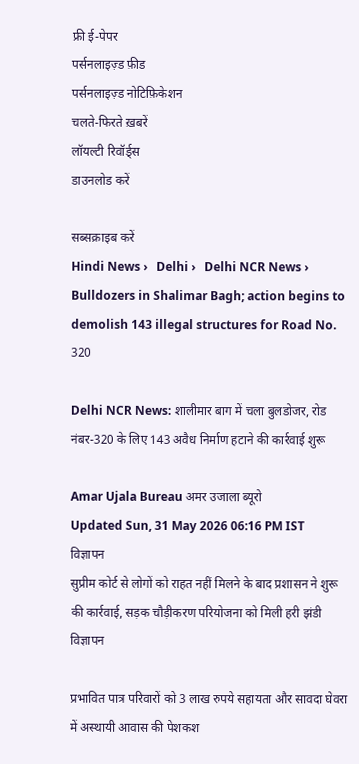फ्री ई-पेपर
पर्सनलाइज़्ड फ़ीड
पर्सनलाइज़्ड नोटिफ़िकेशन
चलते-फिरते ख़बरें
लॉयल्टी रिवॉर्ड्स
डाउनलोड करें

सब्सक्राइब करें
Hindi News ›   Delhi ›   Delhi NCR News ›   Bulldozers in Shalimar Bagh; action begins to demolish 143 illegal structures for Road No. 320

Delhi NCR News: शालीमार बाग में चला बुलडोजर, रोड नंबर-320 के लिए 143 अवैध निर्माण हटाने की कार्रवाई शुरू

Amar Ujala Bureau अमर उजाला ब्यूरो
Updated Sun, 31 May 2026 06:16 PM IST
विज्ञापन
सुप्रीम कोर्ट से लोगों को राहत नहीं मिलने के बाद प्रशासन ने शुरू की कार्रवाई, सड़क चौड़ीकरण परियोजना को मिली हरी झंडी
विज्ञापन

प्रभावित पात्र परिवारों को 3 लाख रुपये सहायता और सावदा घेवरा में अस्थायी आवास की पेशकश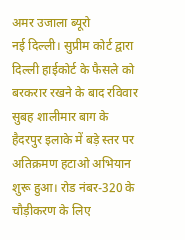अमर उजाला ब्यूरो
नई दिल्ली। सुप्रीम कोर्ट द्वारा दिल्ली हाईकोर्ट के फैसले को बरकरार रखने के बाद रविवार सुबह शालीमार बाग के हैदरपुर इलाके में बड़े स्तर पर अतिक्रमण हटाओ अभियान शुरू हुआ। रोड नंबर-320 के चौड़ीकरण के लिए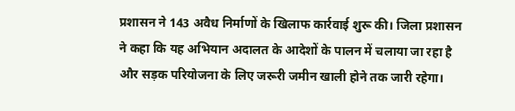प्रशासन ने 143 अवैध निर्माणों के खिलाफ कार्रवाई शुरू की। जिला प्रशासन ने कहा कि यह अभियान अदालत के आदेशों के पालन में चलाया जा रहा है और सड़क परियोजना के लिए जरूरी जमीन खाली होने तक जारी रहेगा।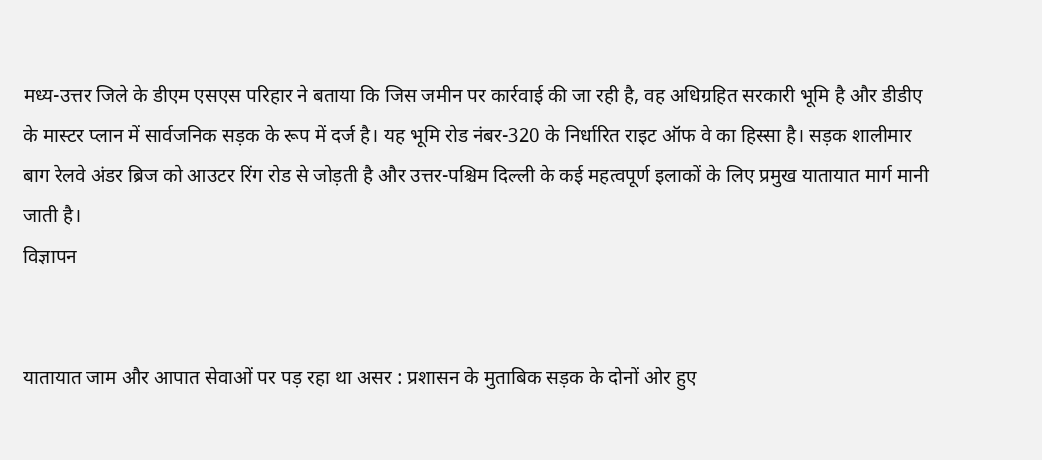मध्य-उत्तर जिले के डीएम एसएस परिहार ने बताया कि जिस जमीन पर कार्रवाई की जा रही है, वह अधिग्रहित सरकारी भूमि है और डीडीए के मास्टर प्लान में सार्वजनिक सड़क के रूप में दर्ज है। यह भूमि रोड नंबर-320 के निर्धारित राइट ऑफ वे का हिस्सा है। सड़क शालीमार बाग रेलवे अंडर ब्रिज को आउटर रिंग रोड से जोड़ती है और उत्तर-पश्चिम दिल्ली के कई महत्वपूर्ण इलाकों के लिए प्रमुख यातायात मार्ग मानी जाती है।
विज्ञापन


यातायात जाम और आपात सेवाओं पर पड़ रहा था असर : प्रशासन के मुताबिक सड़क के दोनों ओर हुए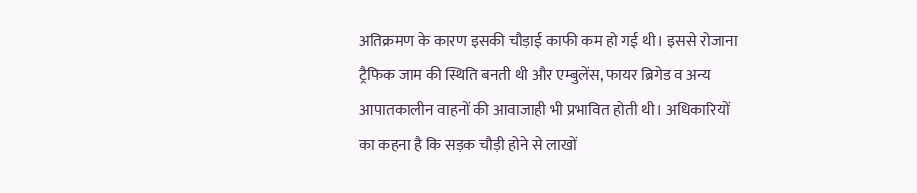अतिक्रमण के कारण इसकी चौड़ाई काफी कम हो गई थी। इससे रोजाना ट्रैफिक जाम की स्थिति बनती थी और एम्बुलेंस, फायर ब्रिगेड व अन्य आपातकालीन वाहनों की आवाजाही भी प्रभावित होती थी। अधिकारियों का कहना है कि सड़क चौड़ी होने से लाखों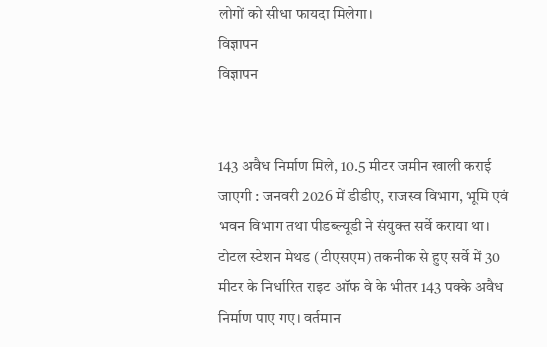लोगों को सीधा फायदा मिलेगा।
विज्ञापन
विज्ञापन


143 अवैध निर्माण मिले, 10.5 मीटर जमीन खाली कराई जाएगी : जनवरी 2026 में डीडीए, राजस्व विभाग, भूमि एवं भवन विभाग तथा पीडब्ल्यूडी ने संयुक्त सर्वे कराया था। टोटल स्टेशन मेथड (टीएसएम) तकनीक से हुए सर्वे में 30 मीटर के निर्धारित राइट ऑफ वे के भीतर 143 पक्के अवैध निर्माण पाए गए। वर्तमान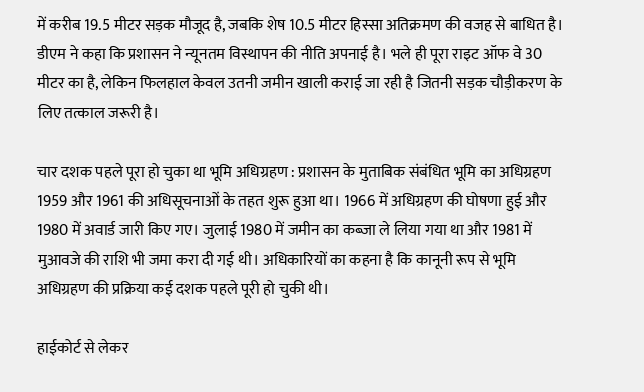में करीब 19.5 मीटर सड़क मौजूद है, जबकि शेष 10.5 मीटर हिस्सा अतिक्रमण की वजह से बाधित है। डीएम ने कहा कि प्रशासन ने न्यूनतम विस्थापन की नीति अपनाई है। भले ही पूरा राइट ऑफ वे 30 मीटर का है, लेकिन फिलहाल केवल उतनी जमीन खाली कराई जा रही है जितनी सड़क चौड़ीकरण के लिए तत्काल जरूरी है।

चार दशक पहले पूरा हो चुका था भूमि अधिग्रहण : प्रशासन के मुताबिक संबंधित भूमि का अधिग्रहण 1959 और 1961 की अधिसूचनाओं के तहत शुरू हुआ था। 1966 में अधिग्रहण की घोषणा हुई और 1980 में अवार्ड जारी किए गए। जुलाई 1980 में जमीन का कब्जा ले लिया गया था और 1981 में मुआवजे की राशि भी जमा करा दी गई थी। अधिकारियों का कहना है कि कानूनी रूप से भूमि अधिग्रहण की प्रक्रिया कई दशक पहले पूरी हो चुकी थी।

हाईकोर्ट से लेकर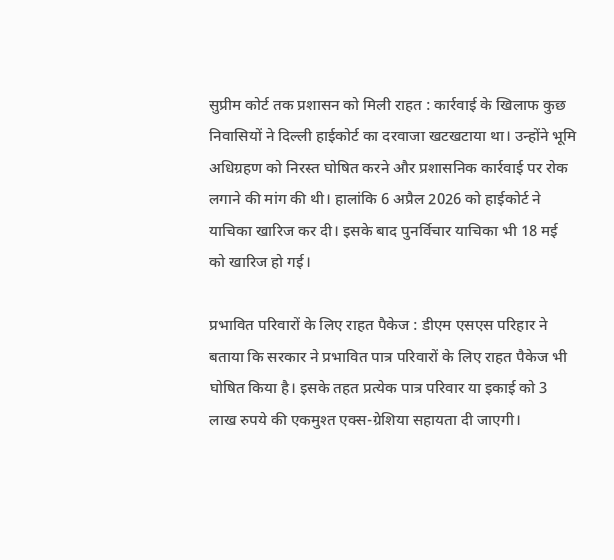सुप्रीम कोर्ट तक प्रशासन को मिली राहत : कार्रवाई के खिलाफ कुछ निवासियों ने दिल्ली हाईकोर्ट का दरवाजा खटखटाया था। उन्होंने भूमि अधिग्रहण को निरस्त घोषित करने और प्रशासनिक कार्रवाई पर रोक लगाने की मांग की थी। हालांकि 6 अप्रैल 2026 को हाईकोर्ट ने याचिका खारिज कर दी। इसके बाद पुनर्विचार याचिका भी 18 मई को खारिज हो गई।

प्रभावित परिवारों के लिए राहत पैकेज : डीएम एसएस परिहार ने बताया कि सरकार ने प्रभावित पात्र परिवारों के लिए राहत पैकेज भी घोषित किया है। इसके तहत प्रत्येक पात्र परिवार या इकाई को 3 लाख रुपये की एकमुश्त एक्स-ग्रेशिया सहायता दी जाएगी।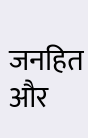जनहित और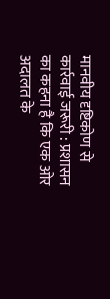मानवीय दृष्टिकोण से कार्रवाई जरूरी : प्रशासन का कहना है कि एक ओर अदालत के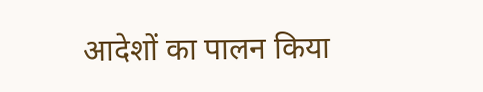आदेशों का पालन किया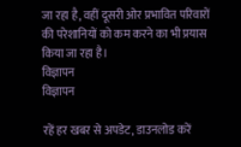जा रहा है, वहीं दूसरी ओर प्रभावित परिवारों की परेशानियों को कम करने का भी प्रयास किया जा रहा है।
विज्ञापन
विज्ञापन

रहें हर खबर से अपडेट, डाउनलोड करें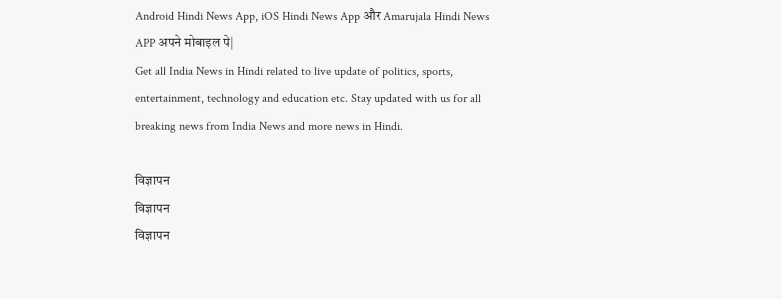Android Hindi News App, iOS Hindi News App और Amarujala Hindi News APP अपने मोबाइल पे|
Get all India News in Hindi related to live update of politics, sports, entertainment, technology and education etc. Stay updated with us for all breaking news from India News and more news in Hindi.

विज्ञापन
विज्ञापन
विज्ञापन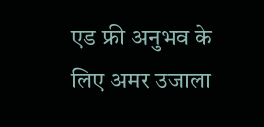एड फ्री अनुभव के लिए अमर उजाला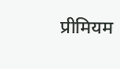प्रीमियम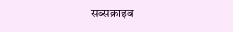सब्सक्राइब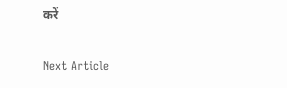करें

Next Article